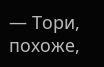— Тори, похоже,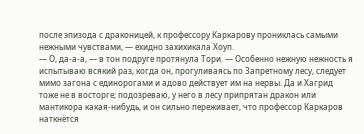после эпизода с драконицей, к профессору Каркарову прониклась самыми нежными чувствами, — ехидно захихикала Хоуп.
— О, да-а-а, — в тон подруге протянула Тори. — Особенно нежную нежность я испытываю всякий раз, когда он, прогуливаясь по Запретному лесу, следует мимо загона с единорогами и адово действует им на нервы. Да и Хагрид тоже не в восторге; подозреваю, у него в лесу припрятан дракон или мантикора какая-нибудь, и он сильно переживает, что профессор Каркаров наткнётся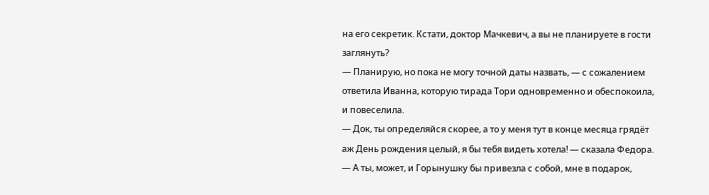на его секретик. Кстати, доктор Мачкевич, а вы не планируете в гости заглянуть?
— Планирую, но пока не могу точной даты назвать, — с сожалением ответила Иванна, которую тирада Тори одновременно и обеспокоила, и повеселила.
— Док, ты определяйся скорее, а то у меня тут в конце месяца грядёт аж День рождения целый, я бы тебя видеть хотела! — сказала Федора. — А ты, может, и Горынушку бы привезла с собой, мне в подарок,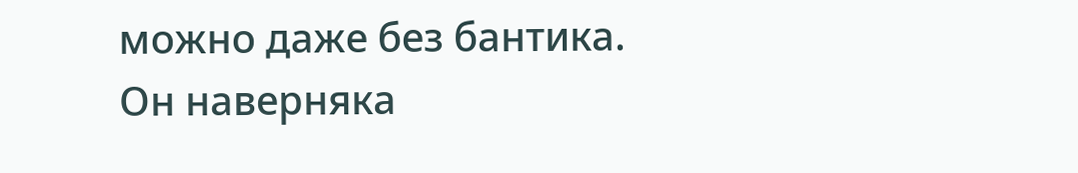можно даже без бантика. Он наверняка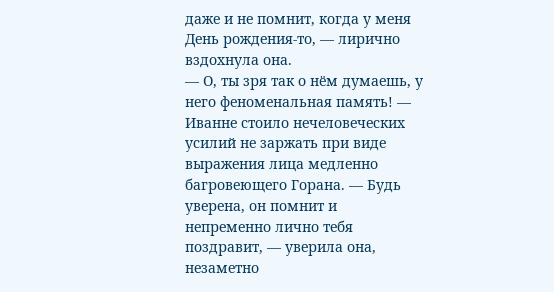даже и не помнит, когда у меня День рождения-то, — лирично вздохнула она.
— О, ты зря так о нём думаешь, у него феноменальная память! — Иванне стоило нечеловеческих усилий не заржать при виде выражения лица медленно багровеющего Горана. — Будь уверена, он помнит и непременно лично тебя поздравит, — уверила она, незаметно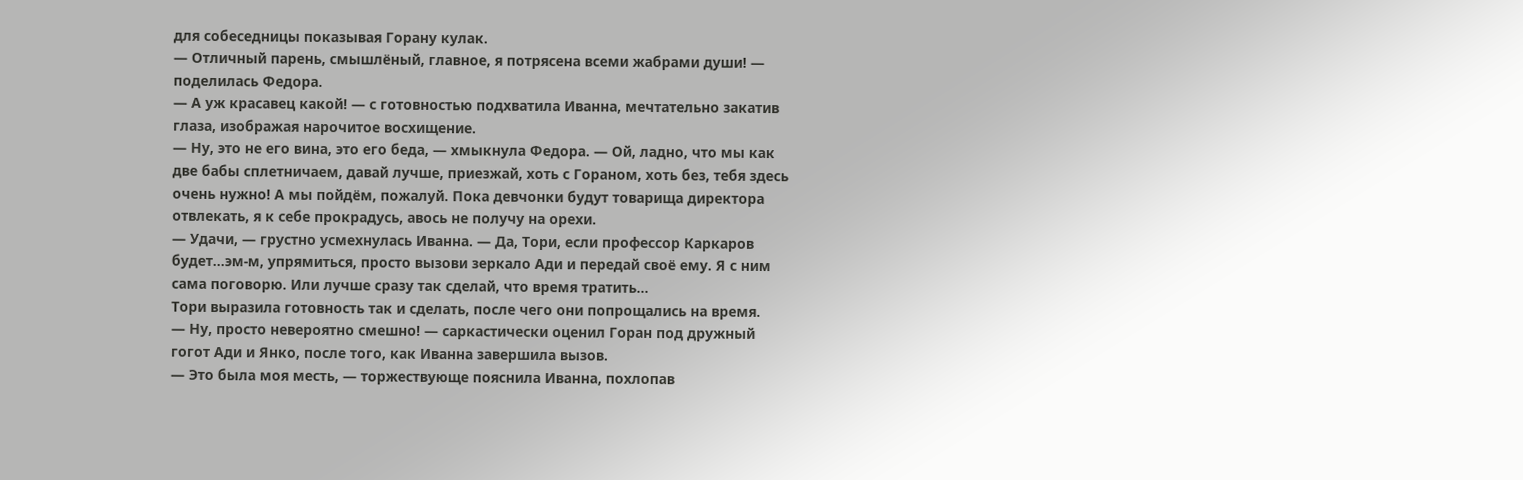для собеседницы показывая Горану кулак.
— Отличный парень, смышлёный, главное, я потрясена всеми жабрами души! — поделилась Федора.
— А уж красавец какой! — с готовностью подхватила Иванна, мечтательно закатив глаза, изображая нарочитое восхищение.
— Ну, это не его вина, это его беда, — хмыкнула Федора. — Ой, ладно, что мы как две бабы сплетничаем, давай лучше, приезжай, хоть с Гораном, хоть без, тебя здесь очень нужно! А мы пойдём, пожалуй. Пока девчонки будут товарища директора отвлекать, я к себе прокрадусь, авось не получу на орехи.
— Удачи, — грустно усмехнулась Иванна. — Да, Тори, если профессор Каркаров будет…эм-м, упрямиться, просто вызови зеркало Ади и передай своё ему. Я с ним сама поговорю. Или лучше сразу так сделай, что время тратить…
Тори выразила готовность так и сделать, после чего они попрощались на время.
— Ну, просто невероятно смешно! — саркастически оценил Горан под дружный гогот Ади и Янко, после того, как Иванна завершила вызов.
— Это была моя месть, — торжествующе пояснила Иванна, похлопав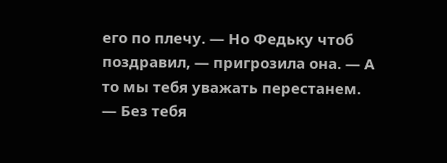его по плечу. — Но Федьку чтоб поздравил, — пригрозила она. — А то мы тебя уважать перестанем.
— Без тебя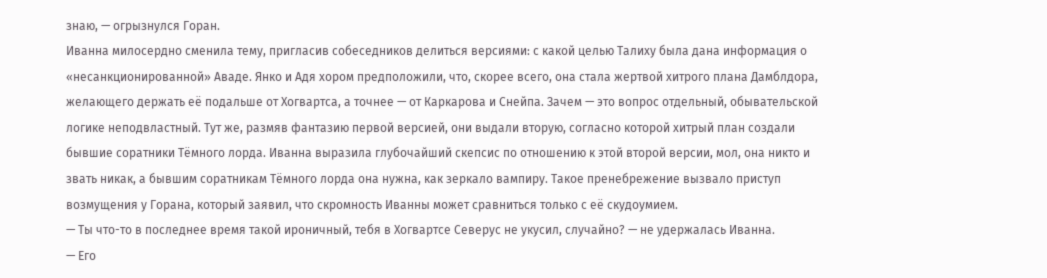знаю, — огрызнулся Горан.
Иванна милосердно сменила тему, пригласив собеседников делиться версиями: с какой целью Талиху была дана информация о «несанкционированной» Аваде. Янко и Адя хором предположили, что, скорее всего, она стала жертвой хитрого плана Дамблдора, желающего держать её подальше от Хогвартса, а точнее — от Каркарова и Снейпа. Зачем — это вопрос отдельный, обывательской логике неподвластный. Тут же, размяв фантазию первой версией, они выдали вторую, согласно которой хитрый план создали бывшие соратники Тёмного лорда. Иванна выразила глубочайший скепсис по отношению к этой второй версии, мол, она никто и звать никак, а бывшим соратникам Тёмного лорда она нужна, как зеркало вампиру. Такое пренебрежение вызвало приступ возмущения у Горана, который заявил, что скромность Иванны может сравниться только с её скудоумием.
— Ты что-то в последнее время такой ироничный, тебя в Хогвартсе Северус не укусил, случайно? — не удержалась Иванна.
— Его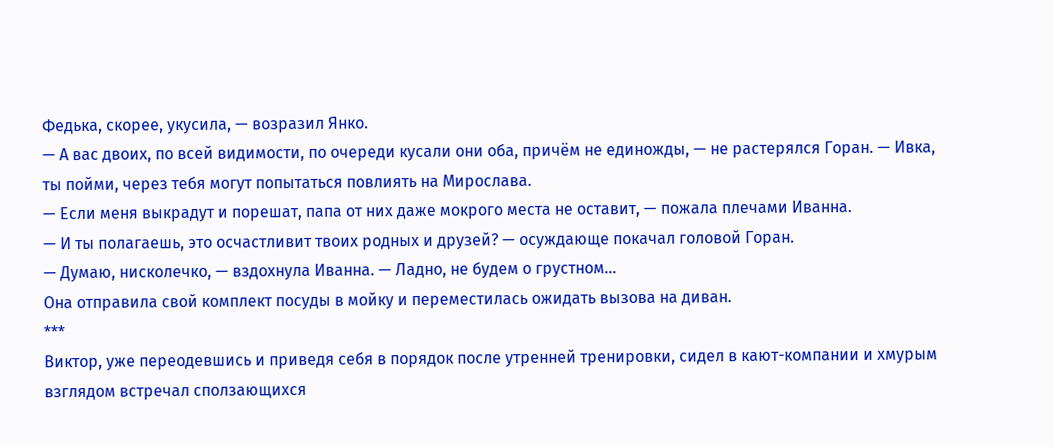Федька, скорее, укусила, — возразил Янко.
— А вас двоих, по всей видимости, по очереди кусали они оба, причём не единожды, — не растерялся Горан. — Ивка, ты пойми, через тебя могут попытаться повлиять на Мирослава.
— Если меня выкрадут и порешат, папа от них даже мокрого места не оставит, — пожала плечами Иванна.
— И ты полагаешь, это осчастливит твоих родных и друзей? — осуждающе покачал головой Горан.
— Думаю, нисколечко, — вздохнула Иванна. — Ладно, не будем о грустном…
Она отправила свой комплект посуды в мойку и переместилась ожидать вызова на диван.
***
Виктор, уже переодевшись и приведя себя в порядок после утренней тренировки, сидел в кают-компании и хмурым взглядом встречал сползающихся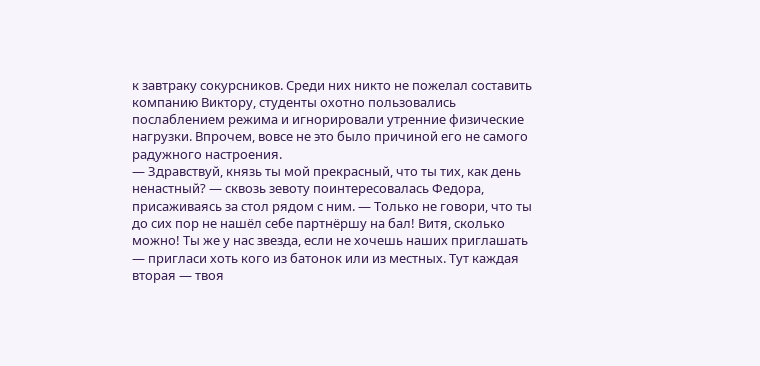к завтраку сокурсников. Среди них никто не пожелал составить компанию Виктору, студенты охотно пользовались послаблением режима и игнорировали утренние физические нагрузки. Впрочем, вовсе не это было причиной его не самого радужного настроения.
— Здравствуй, князь ты мой прекрасный, что ты тих, как день ненастный? — сквозь зевоту поинтересовалась Федора, присаживаясь за стол рядом с ним. — Только не говори, что ты до сих пор не нашёл себе партнёршу на бал! Витя, сколько можно! Ты же у нас звезда, если не хочешь наших приглашать — пригласи хоть кого из батонок или из местных. Тут каждая вторая — твоя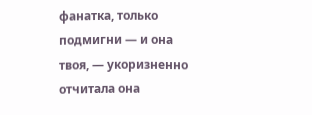фанатка, только подмигни — и она твоя, — укоризненно отчитала она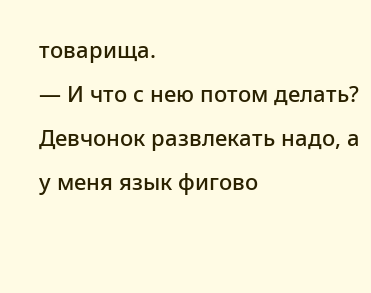товарища.
— И что с нею потом делать? Девчонок развлекать надо, а у меня язык фигово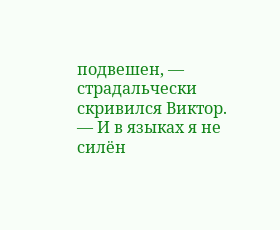подвешен, — страдальчески скривился Виктор. — И в языках я не силён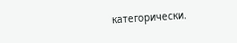категорически.